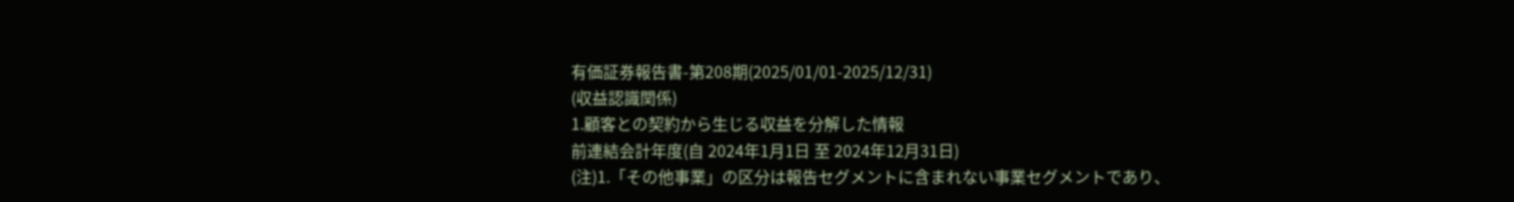有価証券報告書-第208期(2025/01/01-2025/12/31)
(収益認識関係)
1.顧客との契約から生じる収益を分解した情報
前連結会計年度(自 2024年1月1日 至 2024年12月31日)
(注)1.「その他事業」の区分は報告セグメントに含まれない事業セグメントであり、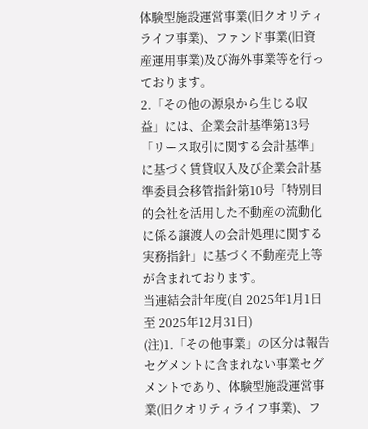体験型施設運営事業(旧クオリティライフ事業)、ファンド事業(旧資産運用事業)及び海外事業等を行っております。
2.「その他の源泉から生じる収益」には、企業会計基準第13号「リース取引に関する会計基準」に基づく賃貸収入及び企業会計基準委員会移管指針第10号「特別目的会社を活用した不動産の流動化に係る譲渡人の会計処理に関する実務指針」に基づく不動産売上等が含まれております。
当連結会計年度(自 2025年1月1日 至 2025年12月31日)
(注)1.「その他事業」の区分は報告セグメントに含まれない事業セグメントであり、体験型施設運営事業(旧クオリティライフ事業)、フ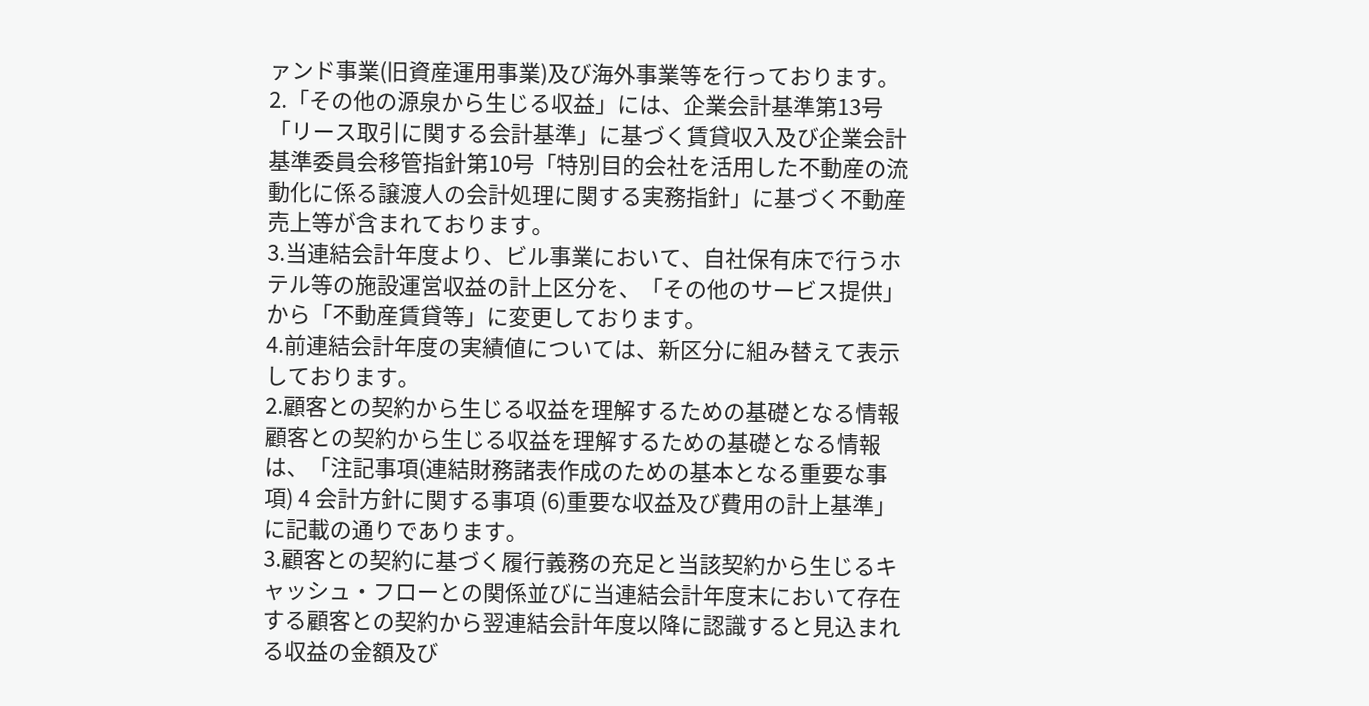ァンド事業(旧資産運用事業)及び海外事業等を行っております。
2.「その他の源泉から生じる収益」には、企業会計基準第13号「リース取引に関する会計基準」に基づく賃貸収入及び企業会計基準委員会移管指針第10号「特別目的会社を活用した不動産の流動化に係る譲渡人の会計処理に関する実務指針」に基づく不動産売上等が含まれております。
3.当連結会計年度より、ビル事業において、自社保有床で行うホテル等の施設運営収益の計上区分を、「その他のサービス提供」から「不動産賃貸等」に変更しております。
4.前連結会計年度の実績値については、新区分に組み替えて表示しております。
2.顧客との契約から生じる収益を理解するための基礎となる情報
顧客との契約から生じる収益を理解するための基礎となる情報は、「注記事項(連結財務諸表作成のための基本となる重要な事項) 4 会計方針に関する事項 (6)重要な収益及び費用の計上基準」に記載の通りであります。
3.顧客との契約に基づく履行義務の充足と当該契約から生じるキャッシュ・フローとの関係並びに当連結会計年度末において存在する顧客との契約から翌連結会計年度以降に認識すると見込まれる収益の金額及び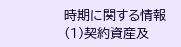時期に関する情報
(1)契約資産及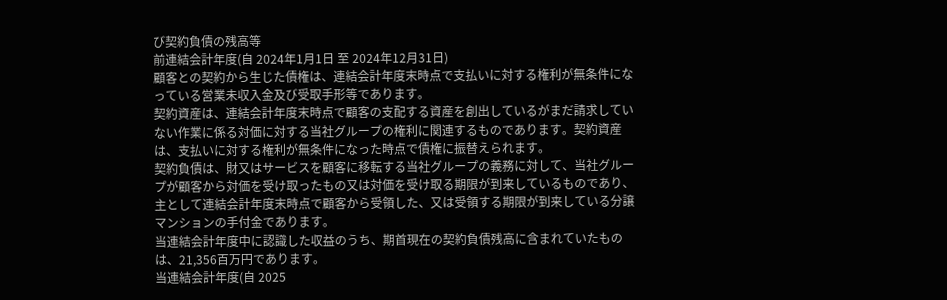び契約負債の残高等
前連結会計年度(自 2024年1月1日 至 2024年12月31日)
顧客との契約から生じた債権は、連結会計年度末時点で支払いに対する権利が無条件になっている営業未収入金及び受取手形等であります。
契約資産は、連結会計年度末時点で顧客の支配する資産を創出しているがまだ請求していない作業に係る対価に対する当社グループの権利に関連するものであります。契約資産は、支払いに対する権利が無条件になった時点で債権に振替えられます。
契約負債は、財又はサービスを顧客に移転する当社グループの義務に対して、当社グループが顧客から対価を受け取ったもの又は対価を受け取る期限が到来しているものであり、主として連結会計年度末時点で顧客から受領した、又は受領する期限が到来している分譲マンションの手付金であります。
当連結会計年度中に認識した収益のうち、期首現在の契約負債残高に含まれていたものは、21,356百万円であります。
当連結会計年度(自 2025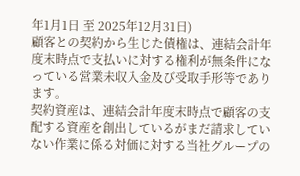年1月1日 至 2025年12月31日)
顧客との契約から生じた債権は、連結会計年度末時点で支払いに対する権利が無条件になっている営業未収入金及び受取手形等であります。
契約資産は、連結会計年度末時点で顧客の支配する資産を創出しているがまだ請求していない作業に係る対価に対する当社グループの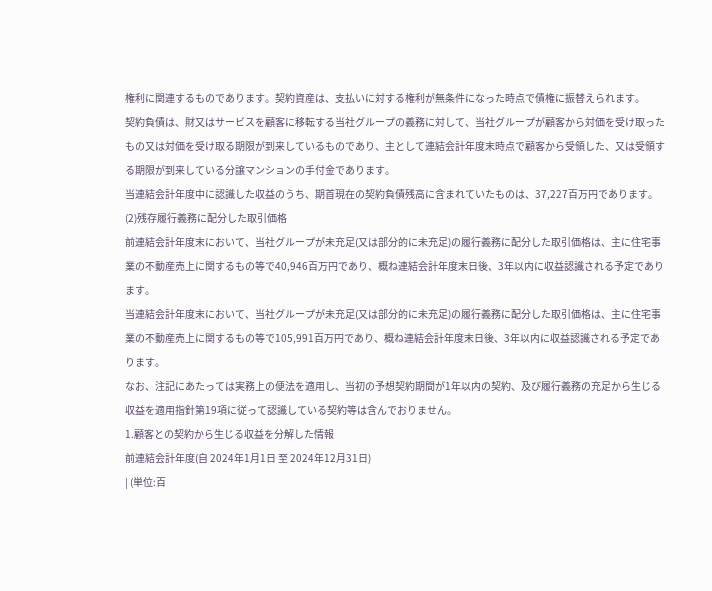権利に関連するものであります。契約資産は、支払いに対する権利が無条件になった時点で債権に振替えられます。
契約負債は、財又はサービスを顧客に移転する当社グループの義務に対して、当社グループが顧客から対価を受け取ったもの又は対価を受け取る期限が到来しているものであり、主として連結会計年度末時点で顧客から受領した、又は受領する期限が到来している分譲マンションの手付金であります。
当連結会計年度中に認識した収益のうち、期首現在の契約負債残高に含まれていたものは、37,227百万円であります。
(2)残存履行義務に配分した取引価格
前連結会計年度末において、当社グループが未充足(又は部分的に未充足)の履行義務に配分した取引価格は、主に住宅事業の不動産売上に関するもの等で40,946百万円であり、概ね連結会計年度末日後、3年以内に収益認識される予定であります。
当連結会計年度末において、当社グループが未充足(又は部分的に未充足)の履行義務に配分した取引価格は、主に住宅事業の不動産売上に関するもの等で105,991百万円であり、概ね連結会計年度末日後、3年以内に収益認識される予定であります。
なお、注記にあたっては実務上の便法を適用し、当初の予想契約期間が1年以内の契約、及び履行義務の充足から生じる収益を適用指針第19項に従って認識している契約等は含んでおりません。
1.顧客との契約から生じる収益を分解した情報
前連結会計年度(自 2024年1月1日 至 2024年12月31日)
| (単位:百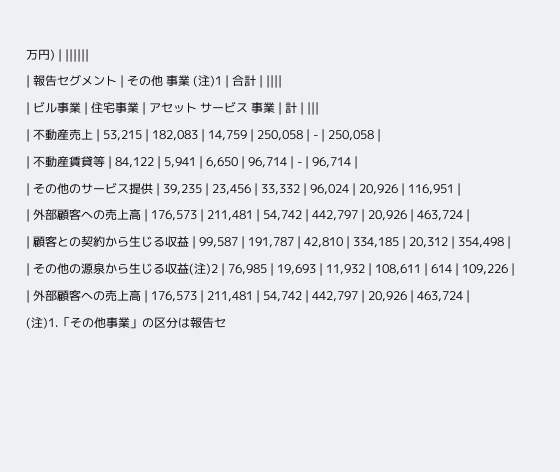万円) | ||||||
| 報告セグメント | その他 事業 (注)1 | 合計 | ||||
| ビル事業 | 住宅事業 | アセット サービス 事業 | 計 | |||
| 不動産売上 | 53,215 | 182,083 | 14,759 | 250,058 | - | 250,058 |
| 不動産賃貸等 | 84,122 | 5,941 | 6,650 | 96,714 | - | 96,714 |
| その他のサービス提供 | 39,235 | 23,456 | 33,332 | 96,024 | 20,926 | 116,951 |
| 外部顧客への売上高 | 176,573 | 211,481 | 54,742 | 442,797 | 20,926 | 463,724 |
| 顧客との契約から生じる収益 | 99,587 | 191,787 | 42,810 | 334,185 | 20,312 | 354,498 |
| その他の源泉から生じる収益(注)2 | 76,985 | 19,693 | 11,932 | 108,611 | 614 | 109,226 |
| 外部顧客への売上高 | 176,573 | 211,481 | 54,742 | 442,797 | 20,926 | 463,724 |
(注)1.「その他事業」の区分は報告セ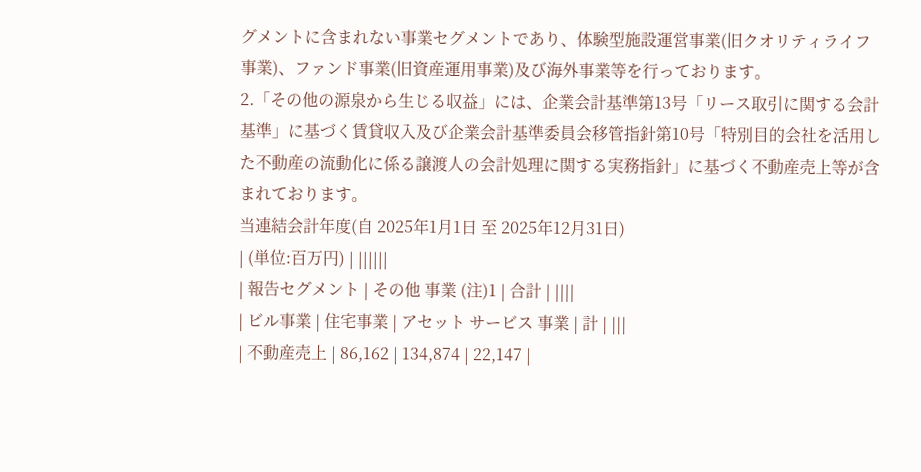グメントに含まれない事業セグメントであり、体験型施設運営事業(旧クオリティライフ事業)、ファンド事業(旧資産運用事業)及び海外事業等を行っております。
2.「その他の源泉から生じる収益」には、企業会計基準第13号「リース取引に関する会計基準」に基づく賃貸収入及び企業会計基準委員会移管指針第10号「特別目的会社を活用した不動産の流動化に係る譲渡人の会計処理に関する実務指針」に基づく不動産売上等が含まれております。
当連結会計年度(自 2025年1月1日 至 2025年12月31日)
| (単位:百万円) | ||||||
| 報告セグメント | その他 事業 (注)1 | 合計 | ||||
| ビル事業 | 住宅事業 | アセット サービス 事業 | 計 | |||
| 不動産売上 | 86,162 | 134,874 | 22,147 |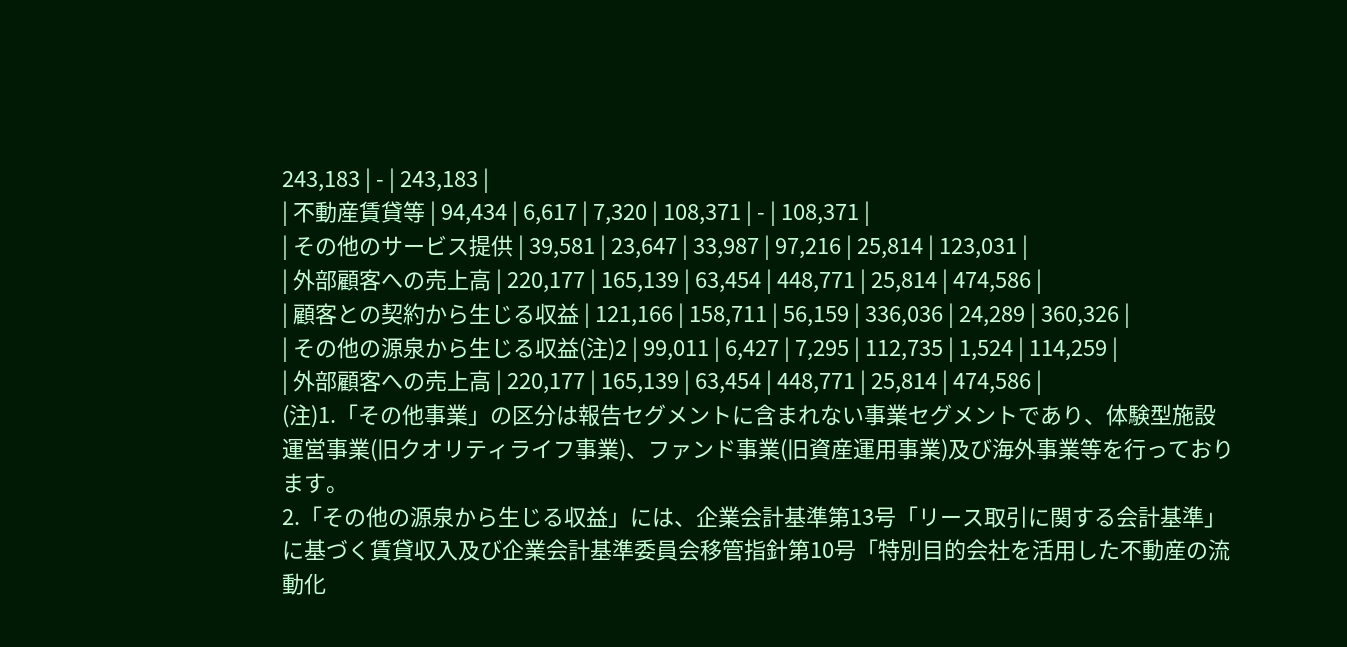243,183 | - | 243,183 |
| 不動産賃貸等 | 94,434 | 6,617 | 7,320 | 108,371 | - | 108,371 |
| その他のサービス提供 | 39,581 | 23,647 | 33,987 | 97,216 | 25,814 | 123,031 |
| 外部顧客への売上高 | 220,177 | 165,139 | 63,454 | 448,771 | 25,814 | 474,586 |
| 顧客との契約から生じる収益 | 121,166 | 158,711 | 56,159 | 336,036 | 24,289 | 360,326 |
| その他の源泉から生じる収益(注)2 | 99,011 | 6,427 | 7,295 | 112,735 | 1,524 | 114,259 |
| 外部顧客への売上高 | 220,177 | 165,139 | 63,454 | 448,771 | 25,814 | 474,586 |
(注)1.「その他事業」の区分は報告セグメントに含まれない事業セグメントであり、体験型施設運営事業(旧クオリティライフ事業)、ファンド事業(旧資産運用事業)及び海外事業等を行っております。
2.「その他の源泉から生じる収益」には、企業会計基準第13号「リース取引に関する会計基準」に基づく賃貸収入及び企業会計基準委員会移管指針第10号「特別目的会社を活用した不動産の流動化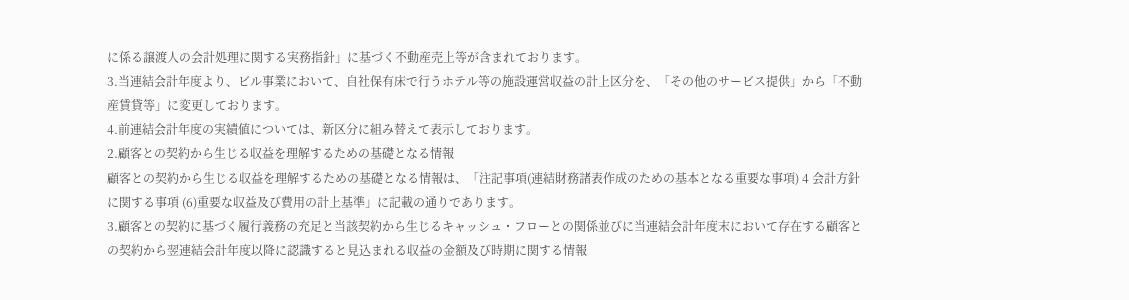に係る譲渡人の会計処理に関する実務指針」に基づく不動産売上等が含まれております。
3.当連結会計年度より、ビル事業において、自社保有床で行うホテル等の施設運営収益の計上区分を、「その他のサービス提供」から「不動産賃貸等」に変更しております。
4.前連結会計年度の実績値については、新区分に組み替えて表示しております。
2.顧客との契約から生じる収益を理解するための基礎となる情報
顧客との契約から生じる収益を理解するための基礎となる情報は、「注記事項(連結財務諸表作成のための基本となる重要な事項) 4 会計方針に関する事項 (6)重要な収益及び費用の計上基準」に記載の通りであります。
3.顧客との契約に基づく履行義務の充足と当該契約から生じるキャッシュ・フローとの関係並びに当連結会計年度末において存在する顧客との契約から翌連結会計年度以降に認識すると見込まれる収益の金額及び時期に関する情報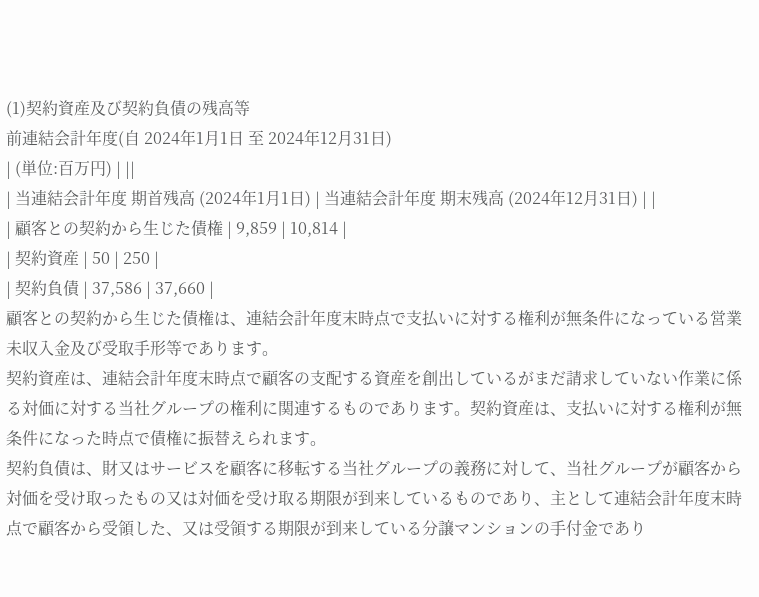(1)契約資産及び契約負債の残高等
前連結会計年度(自 2024年1月1日 至 2024年12月31日)
| (単位:百万円) | ||
| 当連結会計年度 期首残高 (2024年1月1日) | 当連結会計年度 期末残高 (2024年12月31日) | |
| 顧客との契約から生じた債権 | 9,859 | 10,814 |
| 契約資産 | 50 | 250 |
| 契約負債 | 37,586 | 37,660 |
顧客との契約から生じた債権は、連結会計年度末時点で支払いに対する権利が無条件になっている営業未収入金及び受取手形等であります。
契約資産は、連結会計年度末時点で顧客の支配する資産を創出しているがまだ請求していない作業に係る対価に対する当社グループの権利に関連するものであります。契約資産は、支払いに対する権利が無条件になった時点で債権に振替えられます。
契約負債は、財又はサービスを顧客に移転する当社グループの義務に対して、当社グループが顧客から対価を受け取ったもの又は対価を受け取る期限が到来しているものであり、主として連結会計年度末時点で顧客から受領した、又は受領する期限が到来している分譲マンションの手付金であり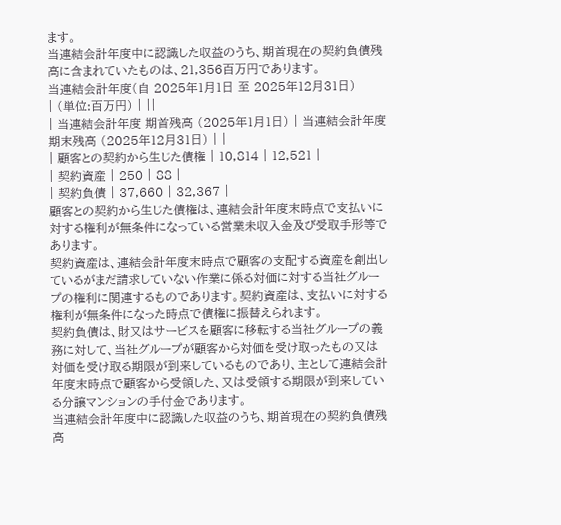ます。
当連結会計年度中に認識した収益のうち、期首現在の契約負債残高に含まれていたものは、21,356百万円であります。
当連結会計年度(自 2025年1月1日 至 2025年12月31日)
| (単位:百万円) | ||
| 当連結会計年度 期首残高 (2025年1月1日) | 当連結会計年度 期末残高 (2025年12月31日) | |
| 顧客との契約から生じた債権 | 10,814 | 12,521 |
| 契約資産 | 250 | 88 |
| 契約負債 | 37,660 | 32,367 |
顧客との契約から生じた債権は、連結会計年度末時点で支払いに対する権利が無条件になっている営業未収入金及び受取手形等であります。
契約資産は、連結会計年度末時点で顧客の支配する資産を創出しているがまだ請求していない作業に係る対価に対する当社グループの権利に関連するものであります。契約資産は、支払いに対する権利が無条件になった時点で債権に振替えられます。
契約負債は、財又はサービスを顧客に移転する当社グループの義務に対して、当社グループが顧客から対価を受け取ったもの又は対価を受け取る期限が到来しているものであり、主として連結会計年度末時点で顧客から受領した、又は受領する期限が到来している分譲マンションの手付金であります。
当連結会計年度中に認識した収益のうち、期首現在の契約負債残高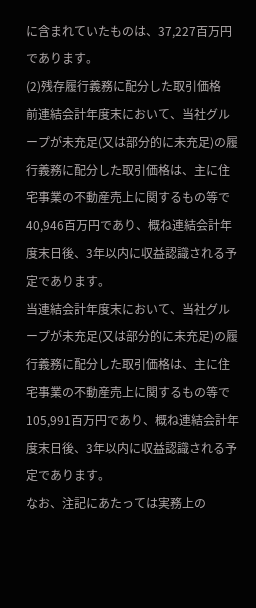に含まれていたものは、37,227百万円であります。
(2)残存履行義務に配分した取引価格
前連結会計年度末において、当社グループが未充足(又は部分的に未充足)の履行義務に配分した取引価格は、主に住宅事業の不動産売上に関するもの等で40,946百万円であり、概ね連結会計年度末日後、3年以内に収益認識される予定であります。
当連結会計年度末において、当社グループが未充足(又は部分的に未充足)の履行義務に配分した取引価格は、主に住宅事業の不動産売上に関するもの等で105,991百万円であり、概ね連結会計年度末日後、3年以内に収益認識される予定であります。
なお、注記にあたっては実務上の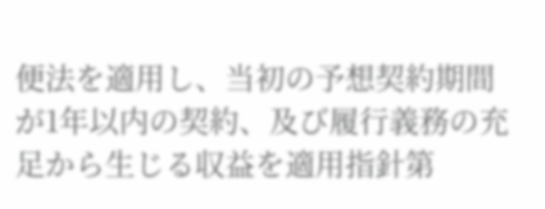便法を適用し、当初の予想契約期間が1年以内の契約、及び履行義務の充足から生じる収益を適用指針第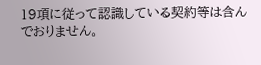19項に従って認識している契約等は含んでおりません。